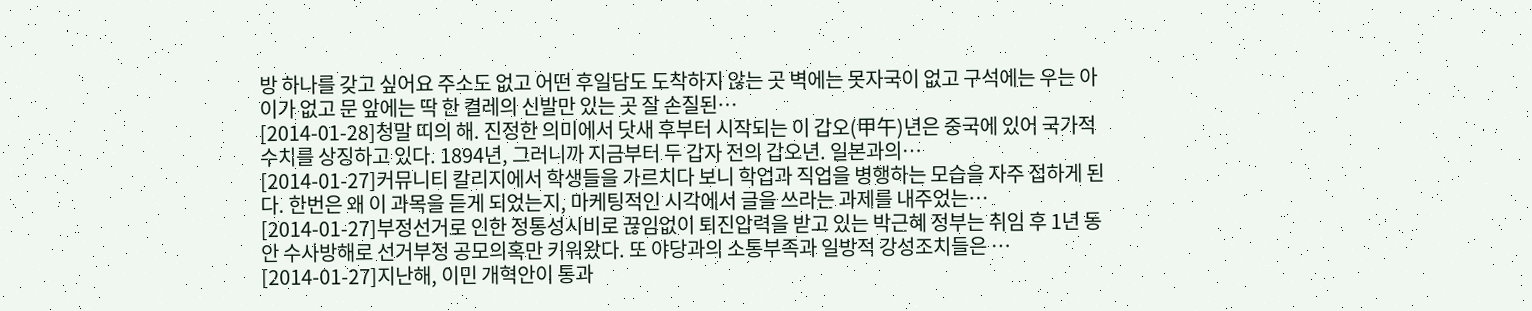방 하나를 갖고 싶어요 주소도 없고 어떤 후일담도 도착하지 않는 곳 벽에는 못자국이 없고 구석에는 우는 아이가 없고 문 앞에는 딱 한 켤레의 신발만 있는 곳 잘 손질된…
[2014-01-28]청말 띠의 해. 진정한 의미에서 닷새 후부터 시작되는 이 갑오(甲午)년은 중국에 있어 국가적 수치를 상징하고 있다. 1894년, 그러니까 지금부터 두 갑자 전의 갑오년. 일본과의…
[2014-01-27]커뮤니티 칼리지에서 학생들을 가르치다 보니 학업과 직업을 병행하는 모습을 자주 접하게 된다. 한번은 왜 이 과목을 듣게 되었는지, 마케팅적인 시각에서 글을 쓰라는 과제를 내주었는…
[2014-01-27]부정선거로 인한 정통성시비로 끊임없이 퇴진압력을 받고 있는 박근혜 정부는 취임 후 1년 동안 수사방해로 선거부정 공모의혹만 키워왔다. 또 야당과의 소통부족과 일방적 강성조치들은 …
[2014-01-27]지난해, 이민 개혁안이 통과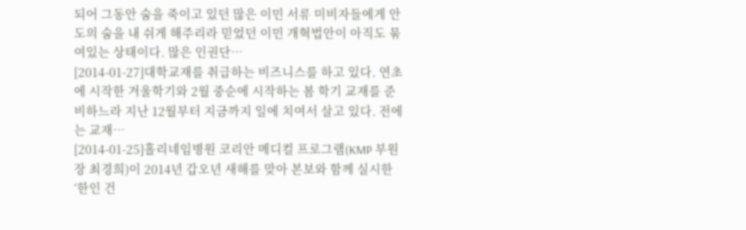되어 그동안 숨을 죽이고 있던 많은 이민 서류 미비자들에게 안도의 숨을 내 쉬게 해주리라 믿었던 이민 개혁법안이 아직도 묶여있는 상태이다. 많은 인권단…
[2014-01-27]대학교재를 취급하는 비즈니스를 하고 있다. 연초에 시작한 겨울학기와 2월 중순에 시작하는 봄 학기 교재를 준비하느라 지난 12월부터 지금까지 일에 치여서 살고 있다. 전에는 교재…
[2014-01-25]홀리네임병원 코리안 메디컬 프로그램(KMP 부원장 최경희)이 2014년 갑오년 새해를 맞아 본보와 함께 실시한 ‘한인 건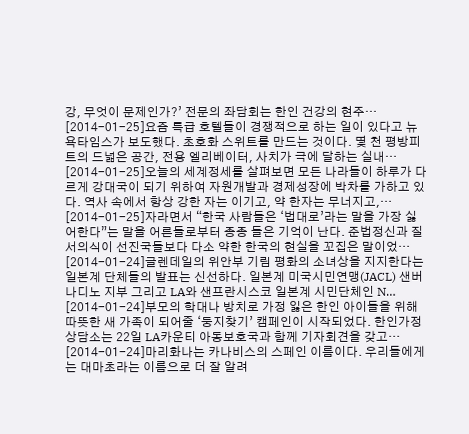강, 무엇이 문제인가?’ 전문의 좌담회는 한인 건강의 현주…
[2014-01-25]요즘 특급 호텔들이 경쟁적으로 하는 일이 있다고 뉴욕타임스가 보도했다. 초호화 스위트를 만드는 것이다. 몇 천 평방피트의 드넓은 공간, 전용 엘리베이터, 사치가 극에 달하는 실내…
[2014-01-25]오늘의 세계정세를 살펴보면 모든 나라들이 하루가 다르게 강대국이 되기 위하여 자원개발과 경제성장에 박차를 가하고 있다. 역사 속에서 항상 강한 자는 이기고, 약 한자는 무너지고,…
[2014-01-25]자라면서 “한국 사람들은 ‘법대로’라는 말을 가장 싫어한다”는 말을 어른들로부터 종종 들은 기억이 난다. 준법정신과 질서의식이 선진국들보다 다소 약한 한국의 현실을 꼬집은 말이었…
[2014-01-24]글렌데일의 위안부 기림 평화의 소녀상을 지지한다는 일본계 단체들의 발표는 신선하다. 일본계 미국시민연맹(JACL) 샌버나디노 지부 그리고 LA와 샌프란시스코 일본계 시민단체인 N…
[2014-01-24]부모의 학대나 방치로 가정 잃은 한인 아이들을 위해 따뜻한 새 가족이 되어줄 ‘둥지찾기’ 캠페인이 시작되었다. 한인가정상담소는 22일 LA카운티 아동보호국과 함께 기자회견을 갖고…
[2014-01-24]마리화나는 카나비스의 스페인 이름이다. 우리들에게는 대마초라는 이름으로 더 잘 알려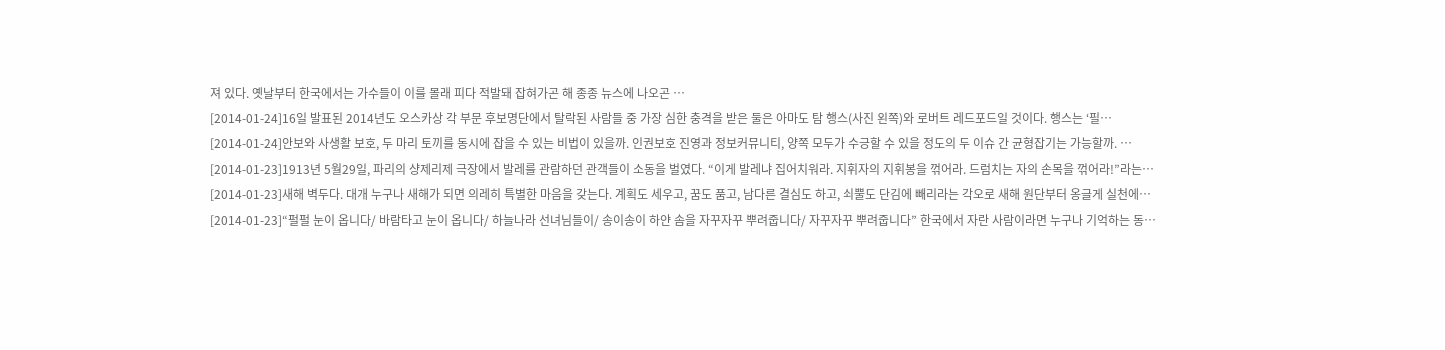져 있다. 옛날부터 한국에서는 가수들이 이를 몰래 피다 적발돼 잡혀가곤 해 종종 뉴스에 나오곤 …
[2014-01-24]16일 발표된 2014년도 오스카상 각 부문 후보명단에서 탈락된 사람들 중 가장 심한 충격을 받은 둘은 아마도 탐 행스(사진 왼쪽)와 로버트 레드포드일 것이다. 행스는 ‘필…
[2014-01-24]안보와 사생활 보호, 두 마리 토끼를 동시에 잡을 수 있는 비법이 있을까. 인권보호 진영과 정보커뮤니티, 양쪽 모두가 수긍할 수 있을 정도의 두 이슈 간 균형잡기는 가능할까. …
[2014-01-23]1913년 5월29일, 파리의 샹제리제 극장에서 발레를 관람하던 관객들이 소동을 벌였다. “이게 발레냐 집어치워라. 지휘자의 지휘봉을 꺾어라. 드럼치는 자의 손목을 꺾어라!”라는…
[2014-01-23]새해 벽두다. 대개 누구나 새해가 되면 의레히 특별한 마음을 갖는다. 계획도 세우고, 꿈도 품고, 남다른 결심도 하고, 쇠뿔도 단김에 빼리라는 각오로 새해 원단부터 옹글게 실천에…
[2014-01-23]“펄펄 눈이 옵니다/ 바람타고 눈이 옵니다/ 하늘나라 선녀님들이/ 송이송이 하얀 솜을 자꾸자꾸 뿌려줍니다/ 자꾸자꾸 뿌려줍니다” 한국에서 자란 사람이라면 누구나 기억하는 동…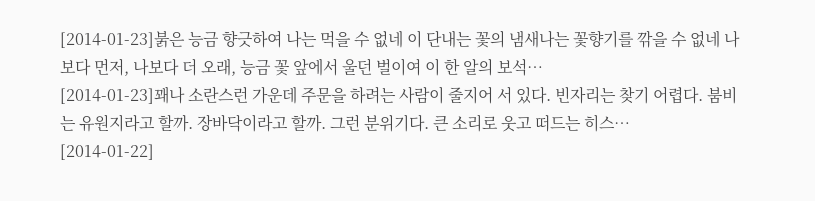[2014-01-23]붉은 능금 향긋하여 나는 먹을 수 없네 이 단내는 꽃의 냄새나는 꽃향기를 깎을 수 없네 나보다 먼저, 나보다 더 오래, 능금 꽃 앞에서 울던 벌이여 이 한 알의 보석…
[2014-01-23]꽤나 소란스런 가운데 주문을 하려는 사람이 줄지어 서 있다. 빈자리는 찾기 어렵다. 붐비는 유원지라고 할까. 장바닥이라고 할까. 그런 분위기다. 큰 소리로 웃고 떠드는 히스…
[2014-01-22]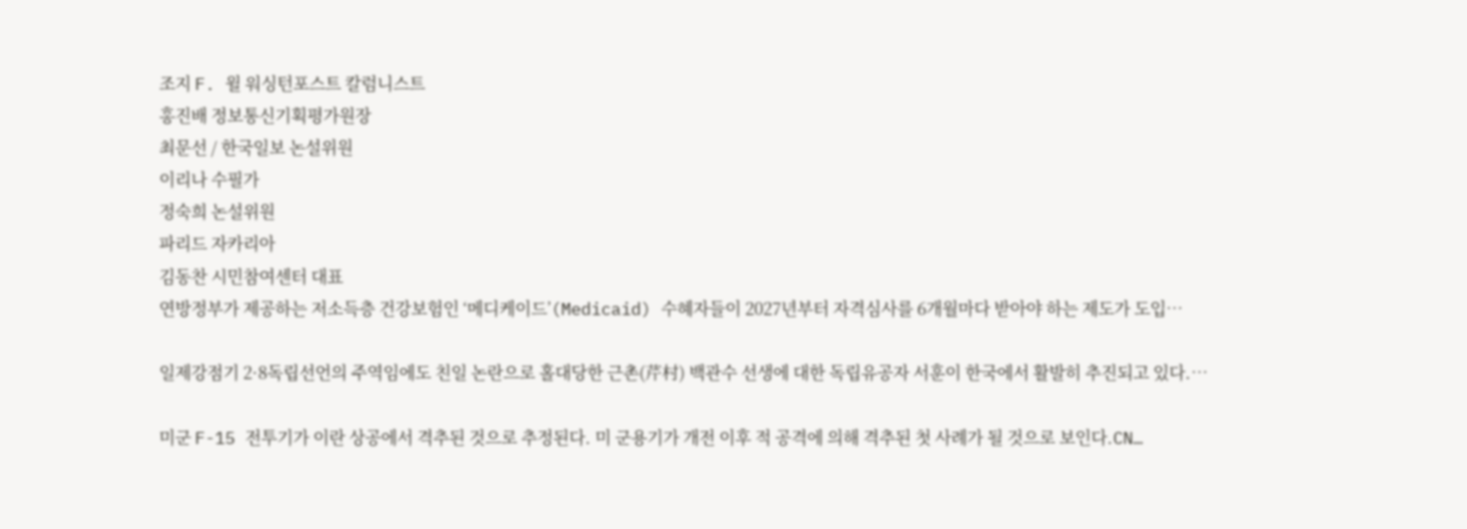조지 F. 윌 워싱턴포스트 칼럼니스트
홍진배 정보통신기획평가원장
최문선 / 한국일보 논설위원
이리나 수필가
정숙희 논설위원
파리드 자카리아
김동찬 시민참여센터 대표
연방정부가 제공하는 저소득층 건강보험인 ‘메디케이드’(Medicaid) 수혜자들이 2027년부터 자격심사를 6개월마다 받아야 하는 제도가 도입…

일제강점기 2·8독립선언의 주역임에도 친일 논란으로 홀대당한 근촌(芹村) 백관수 선생에 대한 독립유공자 서훈이 한국에서 활발히 추진되고 있다.…

미군 F-15 전투기가 이란 상공에서 격추된 것으로 추정된다. 미 군용기가 개전 이후 적 공격에 의해 격추된 첫 사례가 될 것으로 보인다.CN…